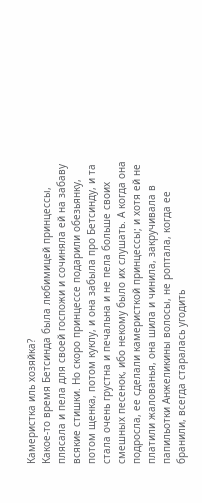Камеристка иль хозяйка?
Какое-то время Бетсинда была любимицей принцессы, плясала и пела для своей госпожи и сочиняла ей на забаву всякие стишки. Но скоро принцессе подарили обезьянку, потом щенка, потом куклу, и она забыла про Бетсинду, и та стала очень грустна и печальна и не пела больше своих смешных песенок, ибо некому было их слушать. А когда она подросла, ее сделали камеристкой принцессы; и хотя ей не платили жалованья, она шила и чинила, закручивала в папильотки Анжеликины волосы, не роптала, когда ее бранили, всегда старалась угодить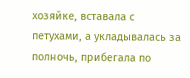хозяйке, вставала с петухами, а укладывалась за полночь, прибегала по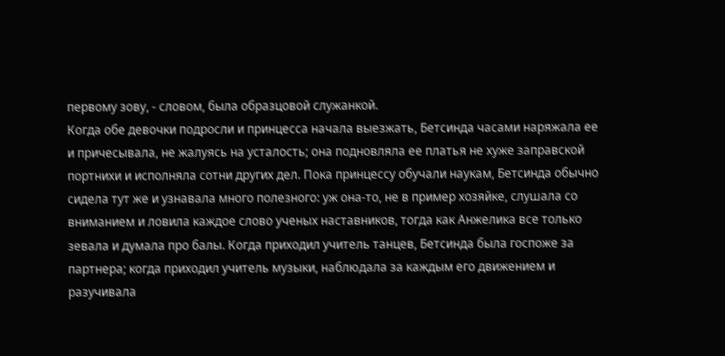первому зову, - словом, была образцовой служанкой.
Когда обе девочки подросли и принцесса начала выезжать, Бетсинда часами наряжала ее и причесывала, не жалуясь на усталость; она подновляла ее платья не хуже заправской портнихи и исполняла сотни других дел. Пока принцессу обучали наукам, Бетсинда обычно сидела тут же и узнавала много полезного: уж она-то, не в пример хозяйке, слушала со вниманием и ловила каждое слово ученых наставников, тогда как Анжелика все только зевала и думала про балы. Когда приходил учитель танцев, Бетсинда была госпоже за партнера; когда приходил учитель музыки, наблюдала за каждым его движением и разучивала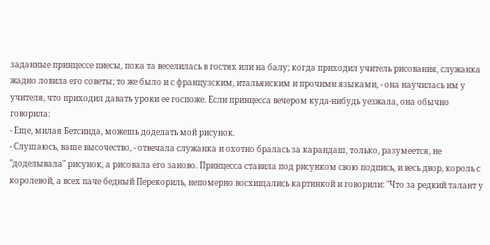заданные принцессе пиесы, пока та веселилась в гостях или на балу; когда приходил учитель рисования, служанка жадно ловила его советы; то же было и с французским, итальянским и прочими языками, - она научилась им у учителя, что приходил давать уроки ее госпоже. Если принцесса вечером куда-нибудь уезжала, она обычно говорила:
- Еще, милая Бетсинда, можешь доделать мой рисунок.
- Слушаюсь, ваше высочество, - отвечала служанка и охотно бралась за карандаш, только, разумеется, не "доделывала" рисунок, а рисовала его заново. Принцесса ставила под рисунком свою подпись, и весь двор, король с королевой, а всех паче бедный Перекориль, непомерно восхищались картинкой и говорили: "Что за редкий талант у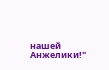нашей Анжелики!"